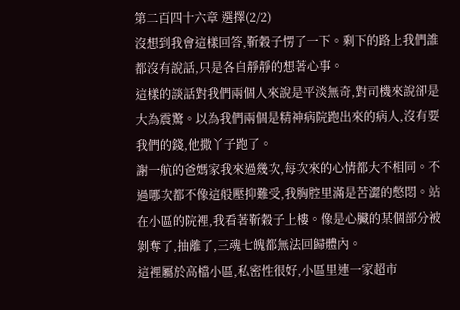第二百四十六章 選擇(2/2)
沒想到我會這樣回答,靳穀子愣了一下。剩下的路上我們誰都沒有說話,只是各自靜靜的想著心事。
這樣的談話對我們兩個人來說是平淡無奇,對司機來說卻是大為震驚。以為我們兩個是精神病院跑出來的病人,沒有要我們的錢,他撒丫子跑了。
謝一航的爸媽家我來過幾次,每次來的心情都大不相同。不過哪次都不像這般壓抑難受,我胸腔里滿是苦澀的憋悶。站在小區的院裡,我看著靳穀子上樓。像是心臟的某個部分被剝奪了,抽離了,三魂七魄都無法回歸體內。
這裡屬於高檔小區,私密性很好,小區里連一家超市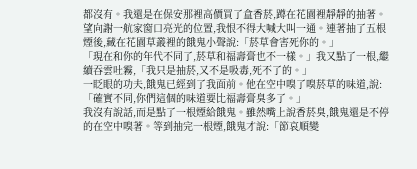都沒有。我還是在保安那裡高價買了盒香菸,蹲在花園裡靜靜的抽著。望向謝一航家窗口亮光的位置,我恨不得大喊大叫一通。連著抽了五根煙後,藏在花園草叢裡的餓鬼小聲說:「菸草會害死你的。」
「現在和你的年代不同了,菸草和福壽膏也不一樣。」我又點了一根,繼續吞雲吐霧,「我只是抽菸,又不是吸毒,死不了的。」
一眨眼的功夫,餓鬼已經到了我面前。他在空中嗅了嗅菸草的味道,說:「確實不同,你們這個的味道要比福壽膏臭多了。」
我沒有說話,而是點了一根煙給餓鬼。雖然嘴上說香菸臭,餓鬼還是不停的在空中嗅著。等到抽完一根煙,餓鬼才說:「節哀順變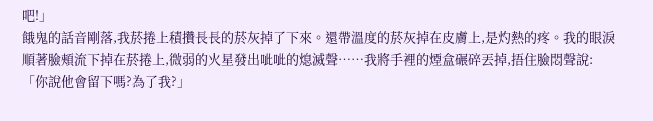吧!」
餓鬼的話音剛落,我菸捲上積攢長長的菸灰掉了下來。還帶溫度的菸灰掉在皮膚上,是灼熱的疼。我的眼淚順著臉頰流下掉在菸捲上,微弱的火星發出呲呲的熄滅聲……我將手裡的煙盒碾碎丟掉,捂住臉悶聲說:「你說他會留下嗎?為了我?」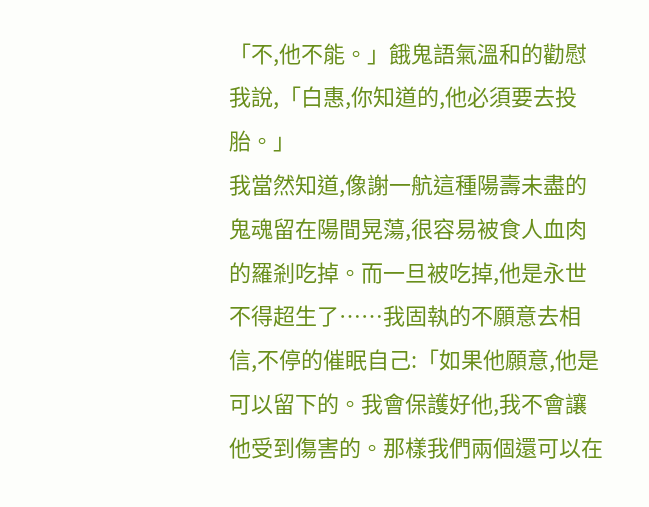「不,他不能。」餓鬼語氣溫和的勸慰我說,「白惠,你知道的,他必須要去投胎。」
我當然知道,像謝一航這種陽壽未盡的鬼魂留在陽間晃蕩,很容易被食人血肉的羅剎吃掉。而一旦被吃掉,他是永世不得超生了……我固執的不願意去相信,不停的催眠自己:「如果他願意,他是可以留下的。我會保護好他,我不會讓他受到傷害的。那樣我們兩個還可以在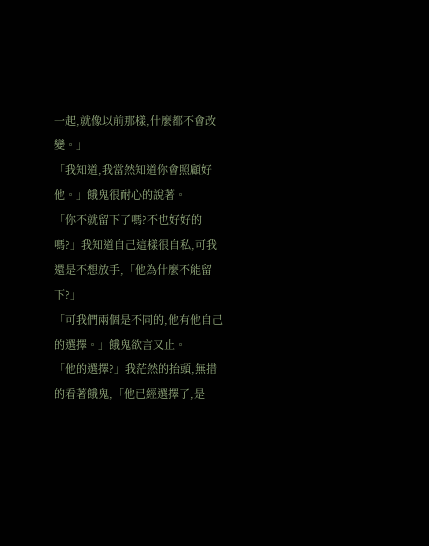一起,就像以前那樣,什麼都不會改變。」
「我知道,我當然知道你會照顧好他。」餓鬼很耐心的說著。
「你不就留下了嗎?不也好好的嗎?」我知道自己這樣很自私,可我還是不想放手,「他為什麼不能留下?」
「可我們兩個是不同的,他有他自己的選擇。」餓鬼欲言又止。
「他的選擇?」我茫然的抬頭,無措的看著餓鬼,「他已經選擇了,是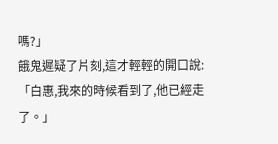嗎?」
餓鬼遲疑了片刻,這才輕輕的開口說:「白惠,我來的時候看到了,他已經走了。」